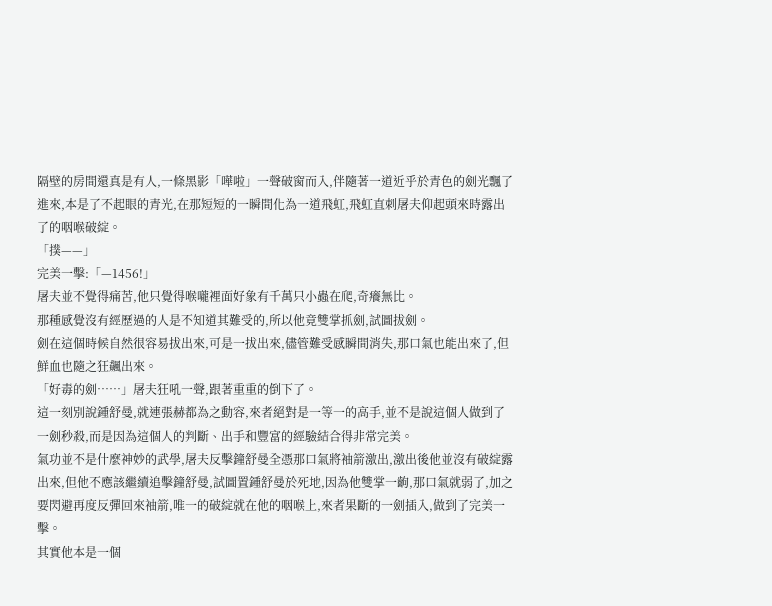隔壁的房間還真是有人,一條黑影「嘩啦」一聲破窗而入,伴隨著一道近乎於青色的劍光飄了進來,本是了不起眼的青光,在那短短的一瞬間化為一道飛虹,飛虹直刺屠夫仰起頭來時露出了的咽喉破綻。
「撲——」
完美一擊:「—1456!」
屠夫並不覺得痛苦,他只覺得喉嚨裡面好象有千萬只小蟲在爬,奇癢無比。
那種感覺沒有經歷過的人是不知道其難受的,所以他竟雙掌抓劍,試圖拔劍。
劍在這個時候自然很容易拔出來,可是一拔出來,儘管難受感瞬間消失,那口氣也能出來了,但鮮血也隨之狂飆出來。
「好毒的劍……」屠夫狂吼一聲,跟著重重的倒下了。
這一刻別說鍾舒曼,就連張赫都為之動容,來者絕對是一等一的高手,並不是說這個人做到了一劍秒殺,而是因為這個人的判斷、出手和豐富的經驗結合得非常完美。
氣功並不是什麼神妙的武學,屠夫反擊鐘舒曼全憑那口氣將袖箭激出,激出後他並沒有破綻露出來,但他不應該繼續追擊鐘舒曼,試圖置鍾舒曼於死地,因為他雙掌一齣,那口氣就弱了,加之要閃避再度反彈回來袖箭,唯一的破綻就在他的咽喉上,來者果斷的一劍插入,做到了完美一擊。
其實他本是一個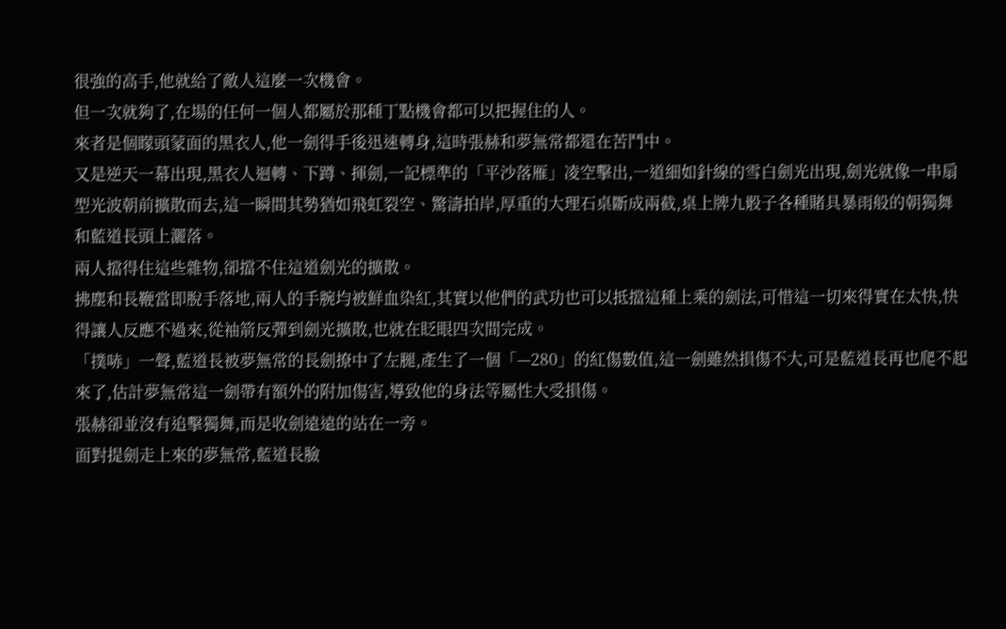很強的高手,他就給了敵人這麼一次機會。
但一次就夠了,在場的任何一個人都屬於那種丁點機會都可以把握住的人。
來者是個矇頭蒙面的黑衣人,他一劍得手後迅速轉身,這時張赫和夢無常都還在苦鬥中。
又是逆天一幕出現,黑衣人迴轉、下蹲、揮劍,一記標準的「平沙落雁」凌空擊出,一道細如針線的雪白劍光出現,劍光就像一串扇型光波朝前擴散而去,這一瞬間其勢猶如飛虹裂空、驚濤拍岸,厚重的大理石桌斷成兩截,桌上牌九骰子各種賭具暴雨般的朝獨舞和藍道長頭上灑落。
兩人擋得住這些雜物,卻擋不住這道劍光的擴散。
拂塵和長鞭當即脫手落地,兩人的手腕均被鮮血染紅,其實以他們的武功也可以抵擋這種上乘的劍法,可惜這一切來得實在太快,快得讓人反應不過來,從袖箭反彈到劍光擴散,也就在眨眼四次間完成。
「撲哧」一聲,藍道長被夢無常的長劍撩中了左腿,產生了一個「—280」的紅傷數值,這一劍雖然損傷不大,可是藍道長再也爬不起來了,估計夢無常這一劍帶有額外的附加傷害,導致他的身法等屬性大受損傷。
張赫卻並沒有追擊獨舞,而是收劍遠遠的站在一旁。
面對提劍走上來的夢無常,藍道長臉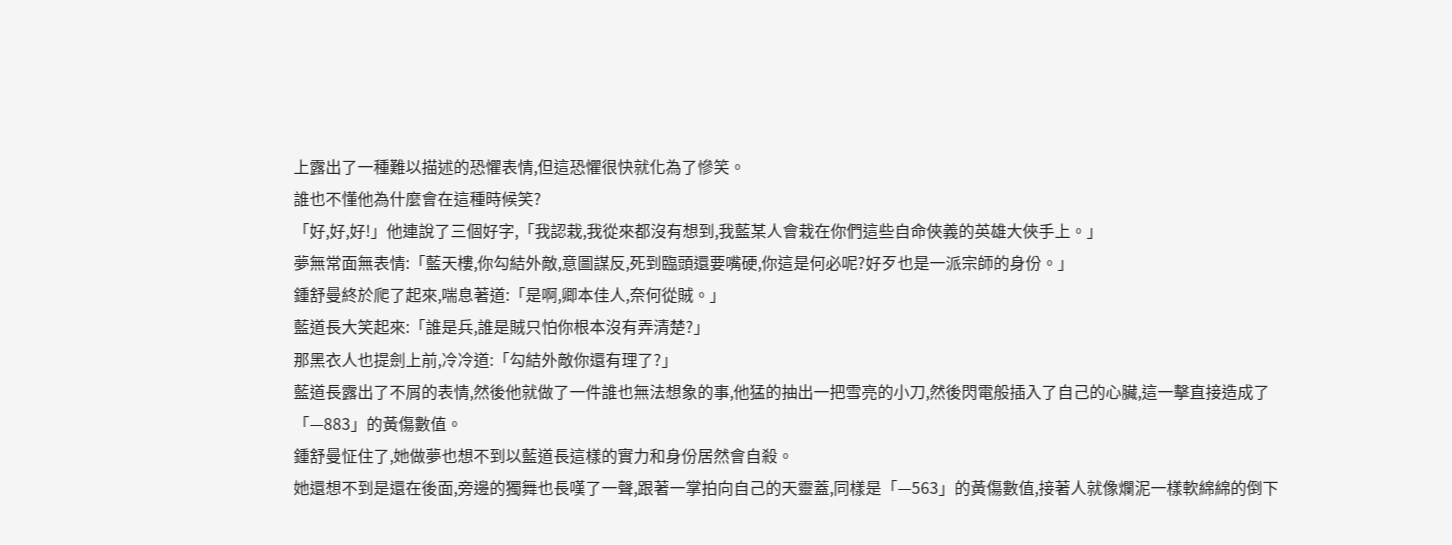上露出了一種難以描述的恐懼表情,但這恐懼很快就化為了慘笑。
誰也不懂他為什麼會在這種時候笑?
「好,好,好!」他連說了三個好字,「我認栽,我從來都沒有想到,我藍某人會栽在你們這些自命俠義的英雄大俠手上。」
夢無常面無表情:「藍天樓,你勾結外敵,意圖謀反,死到臨頭還要嘴硬,你這是何必呢?好歹也是一派宗師的身份。」
鍾舒曼終於爬了起來,喘息著道:「是啊,卿本佳人,奈何從賊。」
藍道長大笑起來:「誰是兵,誰是賊只怕你根本沒有弄清楚?」
那黑衣人也提劍上前,冷冷道:「勾結外敵你還有理了?」
藍道長露出了不屑的表情,然後他就做了一件誰也無法想象的事,他猛的抽出一把雪亮的小刀,然後閃電般插入了自己的心臟,這一擊直接造成了「—883」的黃傷數值。
鍾舒曼怔住了,她做夢也想不到以藍道長這樣的實力和身份居然會自殺。
她還想不到是還在後面,旁邊的獨舞也長嘆了一聲,跟著一掌拍向自己的天靈蓋,同樣是「—563」的黃傷數值,接著人就像爛泥一樣軟綿綿的倒下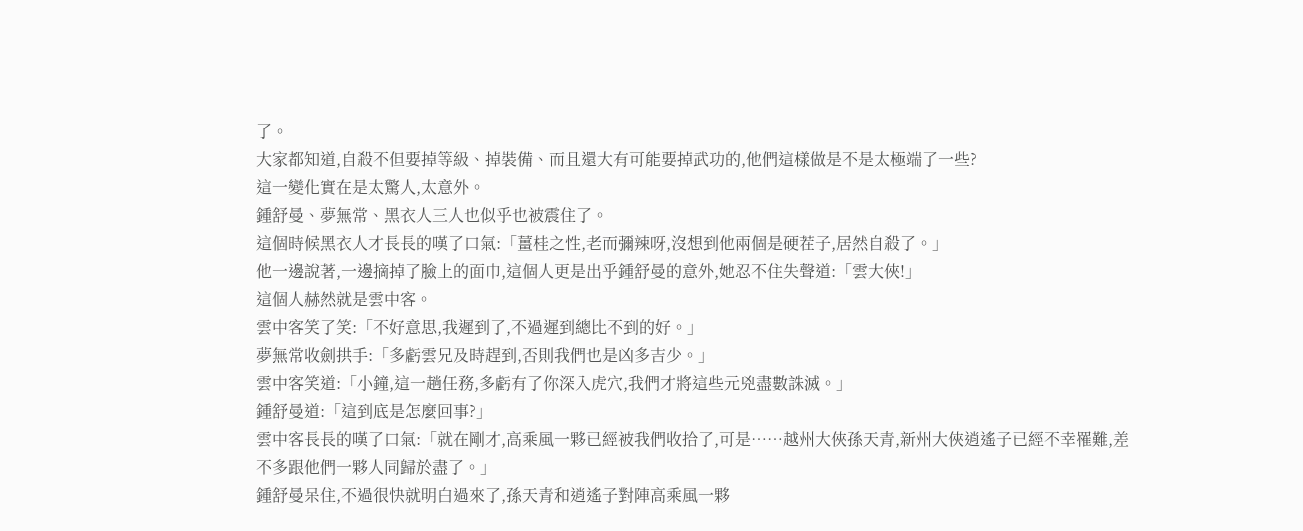了。
大家都知道,自殺不但要掉等級、掉裝備、而且還大有可能要掉武功的,他們這樣做是不是太極端了一些?
這一變化實在是太驚人,太意外。
鍾舒曼、夢無常、黑衣人三人也似乎也被震住了。
這個時候黑衣人才長長的嘆了口氣:「薑桂之性,老而彌辣呀,沒想到他兩個是硬茬子,居然自殺了。」
他一邊說著,一邊摘掉了臉上的面巾,這個人更是出乎鍾舒曼的意外,她忍不住失聲道:「雲大俠!」
這個人赫然就是雲中客。
雲中客笑了笑:「不好意思,我遲到了,不過遲到總比不到的好。」
夢無常收劍拱手:「多虧雲兄及時趕到,否則我們也是凶多吉少。」
雲中客笑道:「小鐘,這一趟任務,多虧有了你深入虎穴,我們才將這些元兇盡數誅滅。」
鍾舒曼道:「這到底是怎麼回事?」
雲中客長長的嘆了口氣:「就在剛才,高乘風一夥已經被我們收拾了,可是……越州大俠孫天青,新州大俠逍遙子已經不幸罹難,差不多跟他們一夥人同歸於盡了。」
鍾舒曼呆住,不過很快就明白過來了,孫天青和逍遙子對陣高乘風一夥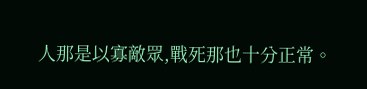人那是以寡敵眾,戰死那也十分正常。